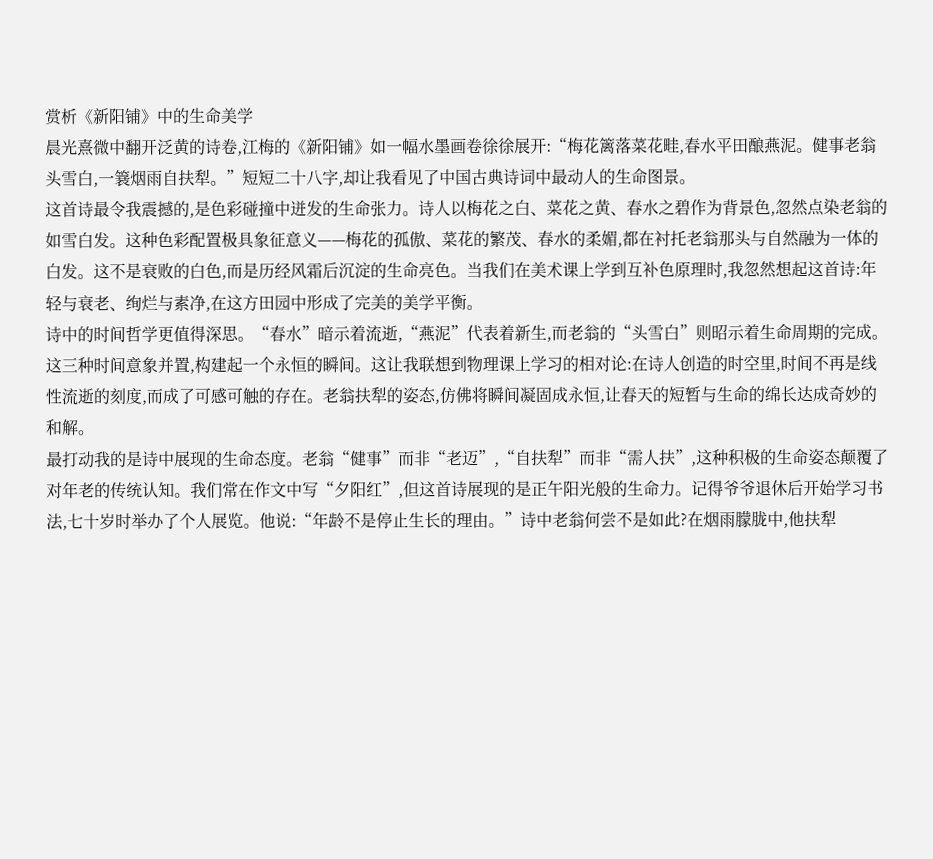赏析《新阳铺》中的生命美学
晨光熹微中翻开泛黄的诗卷,江梅的《新阳铺》如一幅水墨画卷徐徐展开:“梅花篱落菜花畦,春水平田酿燕泥。健事老翁头雪白,一簔烟雨自扶犁。”短短二十八字,却让我看见了中国古典诗词中最动人的生命图景。
这首诗最令我震撼的,是色彩碰撞中迸发的生命张力。诗人以梅花之白、菜花之黄、春水之碧作为背景色,忽然点染老翁的如雪白发。这种色彩配置极具象征意义——梅花的孤傲、菜花的繁茂、春水的柔媚,都在衬托老翁那头与自然融为一体的白发。这不是衰败的白色,而是历经风霜后沉淀的生命亮色。当我们在美术课上学到互补色原理时,我忽然想起这首诗:年轻与衰老、绚烂与素净,在这方田园中形成了完美的美学平衡。
诗中的时间哲学更值得深思。“春水”暗示着流逝,“燕泥”代表着新生,而老翁的“头雪白”则昭示着生命周期的完成。这三种时间意象并置,构建起一个永恒的瞬间。这让我联想到物理课上学习的相对论:在诗人创造的时空里,时间不再是线性流逝的刻度,而成了可感可触的存在。老翁扶犁的姿态,仿佛将瞬间凝固成永恒,让春天的短暂与生命的绵长达成奇妙的和解。
最打动我的是诗中展现的生命态度。老翁“健事”而非“老迈”,“自扶犁”而非“需人扶”,这种积极的生命姿态颠覆了对年老的传统认知。我们常在作文中写“夕阳红”,但这首诗展现的是正午阳光般的生命力。记得爷爷退休后开始学习书法,七十岁时举办了个人展览。他说:“年龄不是停止生长的理由。”诗中老翁何尝不是如此?在烟雨朦胧中,他扶犁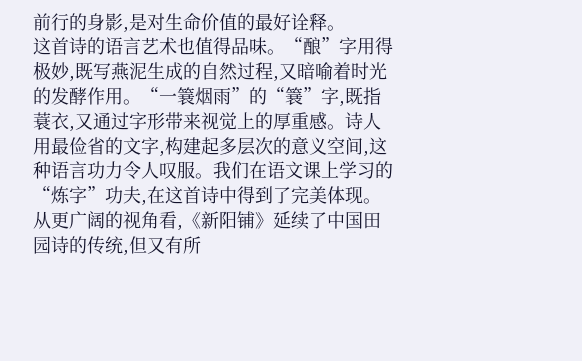前行的身影,是对生命价值的最好诠释。
这首诗的语言艺术也值得品味。“酿”字用得极妙,既写燕泥生成的自然过程,又暗喻着时光的发酵作用。“一簔烟雨”的“簔”字,既指蓑衣,又通过字形带来视觉上的厚重感。诗人用最俭省的文字,构建起多层次的意义空间,这种语言功力令人叹服。我们在语文课上学习的“炼字”功夫,在这首诗中得到了完美体现。
从更广阔的视角看,《新阳铺》延续了中国田园诗的传统,但又有所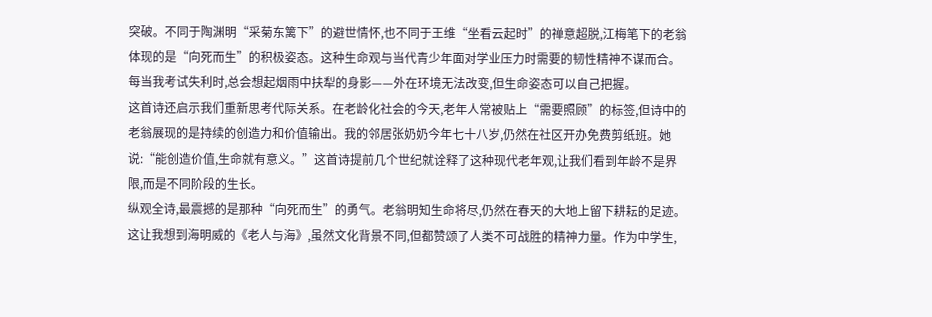突破。不同于陶渊明“采菊东篱下”的避世情怀,也不同于王维“坐看云起时”的禅意超脱,江梅笔下的老翁体现的是“向死而生”的积极姿态。这种生命观与当代青少年面对学业压力时需要的韧性精神不谋而合。每当我考试失利时,总会想起烟雨中扶犁的身影——外在环境无法改变,但生命姿态可以自己把握。
这首诗还启示我们重新思考代际关系。在老龄化社会的今天,老年人常被贴上“需要照顾”的标签,但诗中的老翁展现的是持续的创造力和价值输出。我的邻居张奶奶今年七十八岁,仍然在社区开办免费剪纸班。她说:“能创造价值,生命就有意义。”这首诗提前几个世纪就诠释了这种现代老年观,让我们看到年龄不是界限,而是不同阶段的生长。
纵观全诗,最震撼的是那种“向死而生”的勇气。老翁明知生命将尽,仍然在春天的大地上留下耕耘的足迹。这让我想到海明威的《老人与海》,虽然文化背景不同,但都赞颂了人类不可战胜的精神力量。作为中学生,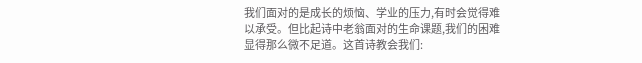我们面对的是成长的烦恼、学业的压力,有时会觉得难以承受。但比起诗中老翁面对的生命课题,我们的困难显得那么微不足道。这首诗教会我们: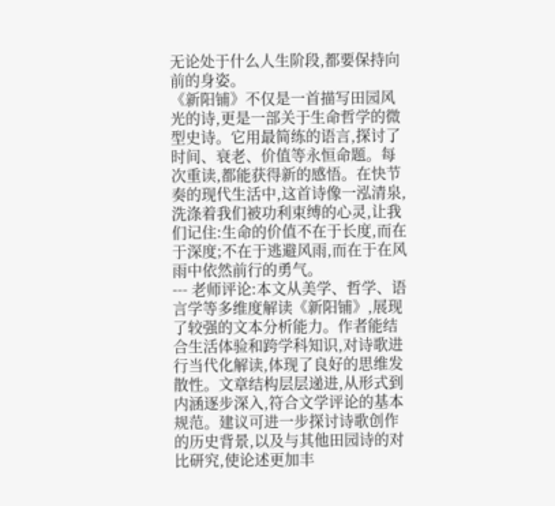无论处于什么人生阶段,都要保持向前的身姿。
《新阳铺》不仅是一首描写田园风光的诗,更是一部关于生命哲学的微型史诗。它用最简练的语言,探讨了时间、衰老、价值等永恒命题。每次重读,都能获得新的感悟。在快节奏的现代生活中,这首诗像一泓清泉,洗涤着我们被功利束缚的心灵,让我们记住:生命的价值不在于长度,而在于深度;不在于逃避风雨,而在于在风雨中依然前行的勇气。
--- 老师评论:本文从美学、哲学、语言学等多维度解读《新阳铺》,展现了较强的文本分析能力。作者能结合生活体验和跨学科知识,对诗歌进行当代化解读,体现了良好的思维发散性。文章结构层层递进,从形式到内涵逐步深入,符合文学评论的基本规范。建议可进一步探讨诗歌创作的历史背景,以及与其他田园诗的对比研究,使论述更加丰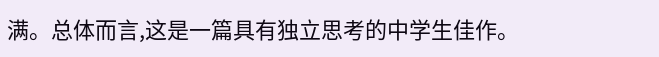满。总体而言,这是一篇具有独立思考的中学生佳作。